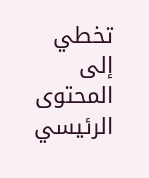تخطي إلى المحتوى الرئيسي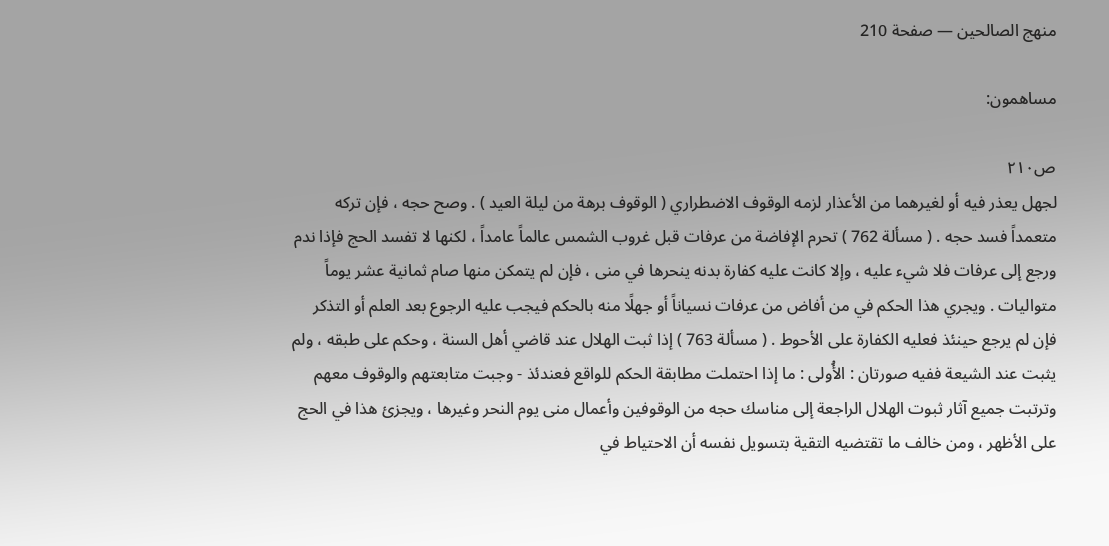منهج الصالحين — صفحة 210

مساهمون:

ص٢١٠
لجهل يعذر فيه أو لغيرهما من الأعذار لزمه الوقوف الاضطراري ( الوقوف برهة من ليلة العيد ) . وصح حجه ، فإن تركه متعمداً فسد حجه . ( مسألة 762 ) تحرم الإفاضة من عرفات قبل غروب الشمس عالماً عامداً ، لكنها لا تفسد الحج فإذا ندم ورجع إلى عرفات فلا شيء عليه ، وإلا كانت عليه كفارة بدنه ينحرها في منى ، فإن لم يتمكن منها صام ثمانية عشر يوماً متواليات . ويجري هذا الحكم في من أفاض من عرفات نسياناً أو جهلًا منه بالحكم فيجب عليه الرجوع بعد العلم أو التذكر فإن لم يرجع حينئذ فعليه الكفارة على الأحوط . ( مسألة 763 ) إذا ثبت الهلال عند قاضي أهل السنة ، وحكم على طبقه ، ولم يثبت عند الشيعة ففيه صورتان : الأُولى : ما إذا احتملت مطابقة الحكم للواقع فعندئذ - وجبت متابعتهم والوقوف معهم وترتبت جميع آثار ثبوت الهلال الراجعة إلى مناسك حجه من الوقوفين وأعمال منى يوم النحر وغيرها ، ويجزئ هذا في الحج على الأظهر ، ومن خالف ما تقتضيه التقية بتسويل نفسه أن الاحتياط في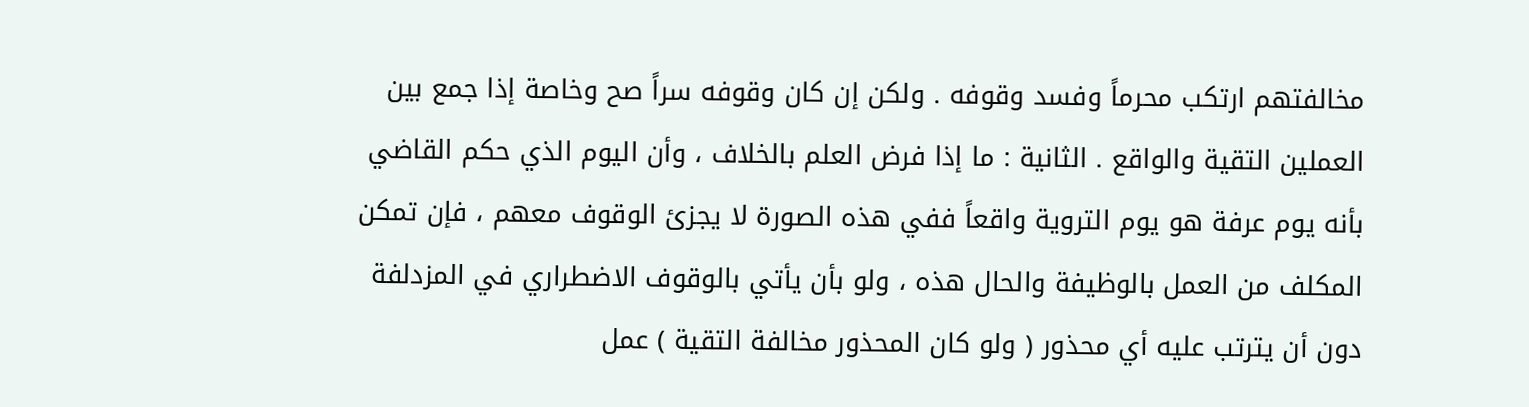مخالفتهم ارتكب محرماً وفسد وقوفه . ولكن إن كان وقوفه سراً صح وخاصة إذا جمع بين العملين التقية والواقع . الثانية : ما إذا فرض العلم بالخلاف ، وأن اليوم الذي حكم القاضي بأنه يوم عرفة هو يوم التروية واقعاً ففي هذه الصورة لا يجزئ الوقوف معهم ، فإن تمكن المكلف من العمل بالوظيفة والحال هذه ، ولو بأن يأتي بالوقوف الاضطراري في المزدلفة دون أن يترتب عليه أي محذور ( ولو كان المحذور مخالفة التقية ) عمل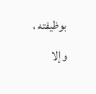بوظيفته ، وإلا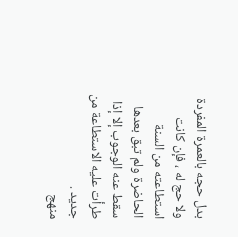بدل حجه بالعمرة المفردة ولا حج له ، فإن كانت استطاعته من السنة الحاضرة ولم تبق بعدها سقط عنه الوجوب إلا إذا طرأت عليه الاستطاعة من جديد .
منهج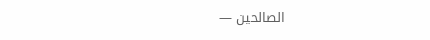الصالحين —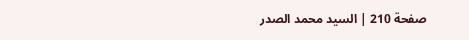صفحة 210 | السيد محمد الصدر